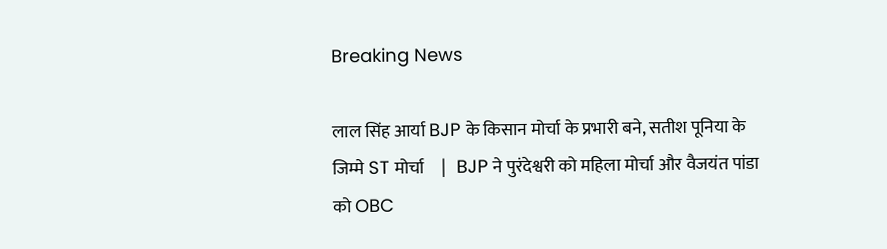Breaking News

लाल सिंह आर्या BJP के किसान मोर्चा के प्रभारी बने, सतीश पूनिया के जिम्मे ST मोर्चा     |   BJP ने पुरंदेश्वरी को महिला मोर्चा और वैजयंत पांडा को OBC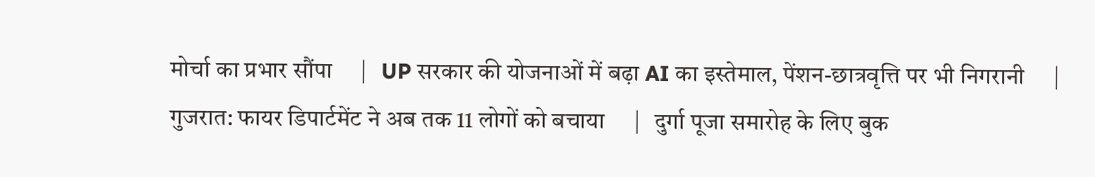मोर्चा का प्रभार सौंपा     |   UP सरकार की योजनाओं में बढ़ा AI का इस्तेमाल, पेंशन-छात्रवृत्ति पर भी निगरानी     |   गुजरात: फायर डिपार्टमेंट ने अब तक 11 लोगों को बचाया     |   दुर्गा पूजा समारोह के लिए बुक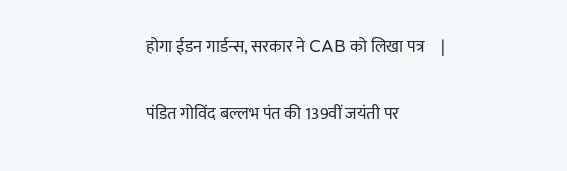होगा ईडन गार्डन्स, सरकार ने CAB को लिखा पत्र     |

पंडित गोविंद बल्लभ पंत की 139वीं जयंती पर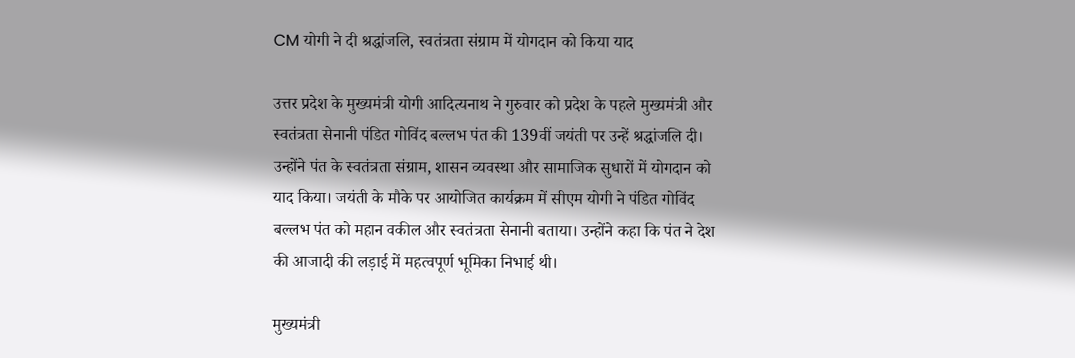CM योगी ने दी श्रद्धांजलि, स्वतंत्रता संग्राम में योगदान को किया याद

उत्तर प्रदेश के मुख्यमंत्री योगी आदित्यनाथ ने गुरुवार को प्रदेश के पहले मुख्यमंत्री और स्वतंत्रता सेनानी पंडित गोविंद बल्लभ पंत की 139वीं जयंती पर उन्हें श्रद्धांजलि दी। उन्होंने पंत के स्वतंत्रता संग्राम, शासन व्यवस्था और सामाजिक सुधारों में योगदान को याद किया। जयंती के मौके पर आयोजित कार्यक्रम में सीएम योगी ने पंडित गोविंद बल्लभ पंत को महान वकील और स्वतंत्रता सेनानी बताया। उन्होंने कहा कि पंत ने देश की आजादी की लड़ाई में महत्वपूर्ण भूमिका निभाई थी।

मुख्यमंत्री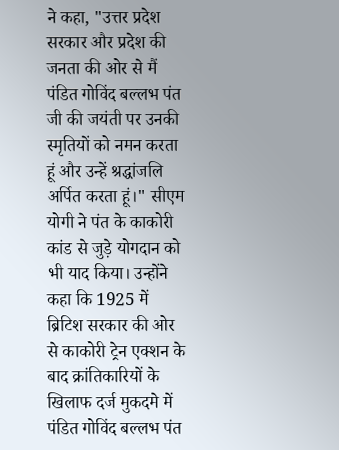ने कहा, "उत्तर प्रदेश सरकार और प्रदेश की जनता की ओर से मैं पंडित गोविंद बल्लभ पंत जी की जयंती पर उनकी स्मृतियों को नमन करता हूं और उन्हें श्रद्धांजलि अर्पित करता हूं।" सीएम योगी ने पंत के काकोरी कांड से जुड़े योगदान को भी याद किया। उन्होंने कहा कि 1925 में ब्रिटिश सरकार की ओर से काकोरी ट्रेन एक्शन के बाद क्रांतिकारियों के खिलाफ दर्ज मुकदमे में पंडित गोविंद बल्लभ पंत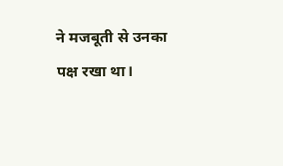ने मजबूती से उनका पक्ष रखा था।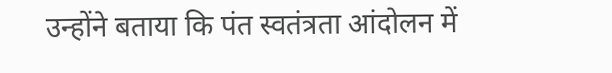उन्होंने बताया कि पंत स्वतंत्रता आंदोलन में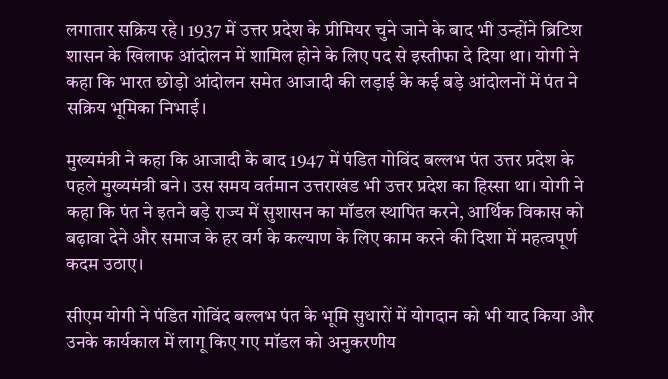लगातार सक्रिय रहे। 1937 में उत्तर प्रदेश के प्रीमियर चुने जाने के बाद भी उन्होंने ब्रिटिश शासन के खिलाफ आंदोलन में शामिल होने के लिए पद से इस्तीफा दे दिया था। योगी ने कहा कि भारत छोड़ो आंदोलन समेत आजादी की लड़ाई के कई बड़े आंदोलनों में पंत ने सक्रिय भूमिका निभाई।

मुख्यमंत्री ने कहा कि आजादी के बाद 1947 में पंडित गोविंद बल्लभ पंत उत्तर प्रदेश के पहले मुख्यमंत्री बने। उस समय वर्तमान उत्तराखंड भी उत्तर प्रदेश का हिस्सा था। योगी ने कहा कि पंत ने इतने बड़े राज्य में सुशासन का मॉडल स्थापित करने, आर्थिक विकास को बढ़ावा देने और समाज के हर वर्ग के कल्याण के लिए काम करने की दिशा में महत्वपूर्ण कदम उठाए।

सीएम योगी ने पंडित गोविंद बल्लभ पंत के भूमि सुधारों में योगदान को भी याद किया और उनके कार्यकाल में लागू किए गए मॉडल को अनुकरणीय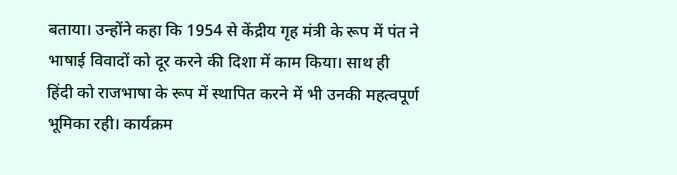बताया। उन्होंने कहा कि 1954 से केंद्रीय गृह मंत्री के रूप में पंत ने भाषाई विवादों को दूर करने की दिशा में काम किया। साथ ही हिंदी को राजभाषा के रूप में स्थापित करने में भी उनकी महत्वपूर्ण भूमिका रही। कार्यक्रम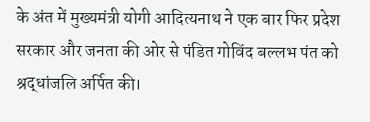के अंत में मुख्यमंत्री योगी आदित्यनाथ ने एक बार फिर प्रदेश सरकार और जनता की ओर से पंडित गोविंद बल्लभ पंत को श्रद्धांजलि अर्पित की।